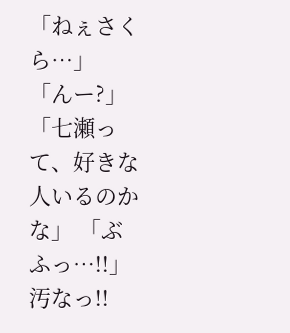「ねぇさくら…」 「んー?」 「七瀬って、好きな人いるのかな」 「ぶふっ…!!」 汚なっ!!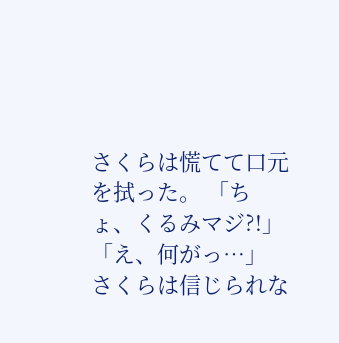さくらは慌てて口元を拭った。 「ちょ、くるみマジ?!」 「え、何がっ…」 さくらは信じられな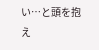い…と頭を抱え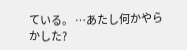ている。 …あたし何かやらかした?